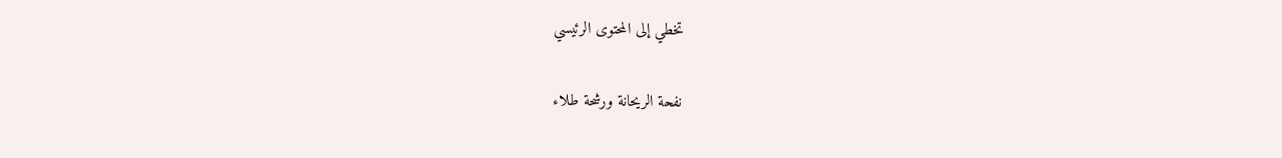تخطي إلى المحتوى الرئيسي

نفحة الريحانة ورشحة طلاء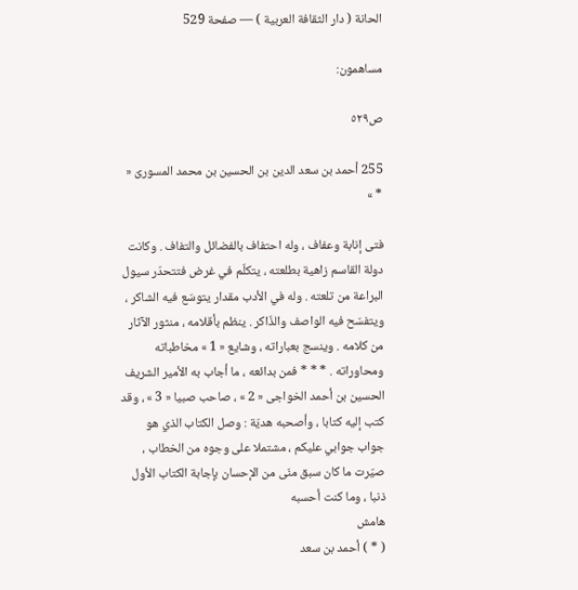الحانة ( دار الثقافة العربية ) — صفحة 529

مساهمون:

ص٥٢٩

255 أحمد بن سعد الدين بن الحسين بن محمد المسورىّ « * »

فتى إنابة وعفاف ، وله احتفاف بالفضائل والتفاف . وكانت دولة القاسم زاهية بطلعته ، يتكلّم في غرض فتتحدّر سيول البراعة من تلعته . وله في الأدب مقدار يتوسّع فيه الشاكر ، ويتفسّح فيه الواصف والذّاكر . ينظم بأقلامه ، منثور الآثار من كلامه . وينسج بعباراته ، وشايع « 1 » مخاطباته ومحاوراته . * * * فمن بدائعه ، ما أجاب به الأمير الشريف الحسين بن أحمد الخواجى « 2 » ، صاحب صبيا « 3 » ، وقد كتب إليه كتابا ، وأصحبه هديّة : وصل الكتاب الذي هو جواب جوابي عليكم ، مشتملا على وجوه من الخطاب ، صيّرت ما كان سبق منّى من الإحسان بإجابة الكتاب الأول ذنبا ، وما كنت أحسبه
هامش
( * ) أحمد بن سعد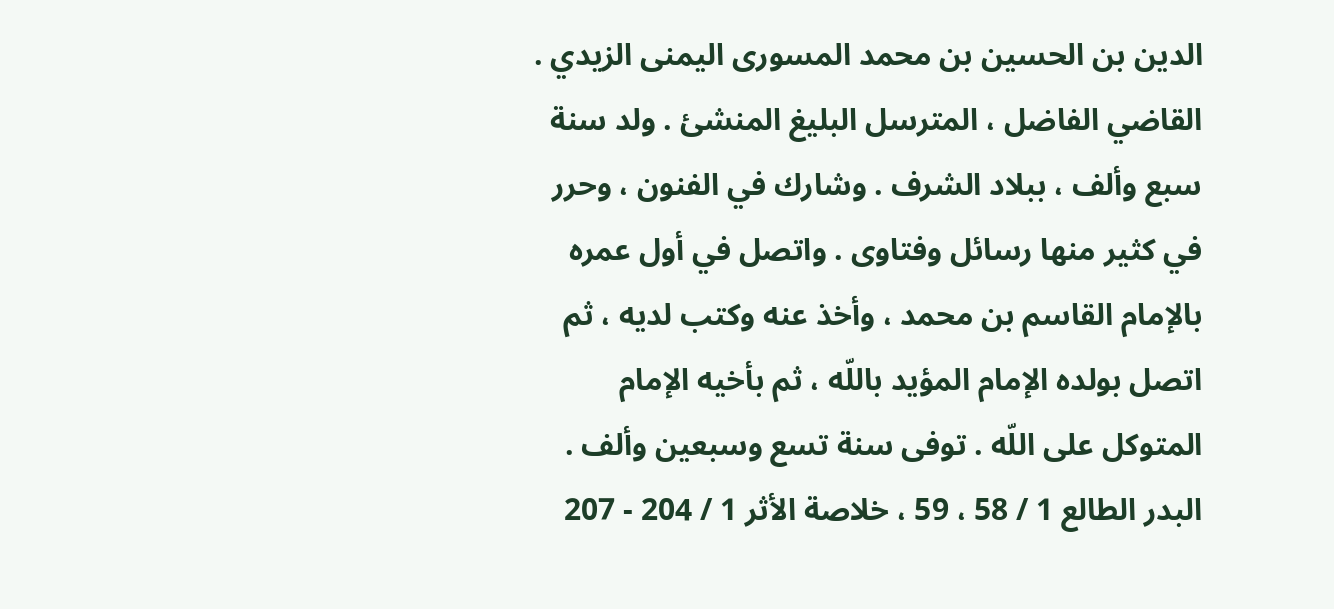الدين بن الحسين بن محمد المسورى اليمنى الزيدي . القاضي الفاضل ، المترسل البليغ المنشئ . ولد سنة سبع وألف ، ببلاد الشرف . وشارك في الفنون ، وحرر في كثير منها رسائل وفتاوى . واتصل في أول عمره بالإمام القاسم بن محمد ، وأخذ عنه وكتب لديه ، ثم اتصل بولده الإمام المؤيد باللّه ، ثم بأخيه الإمام المتوكل على اللّه . توفى سنة تسع وسبعين وألف . البدر الطالع 1 / 58 ، 59 ، خلاصة الأثر 1 / 204 - 207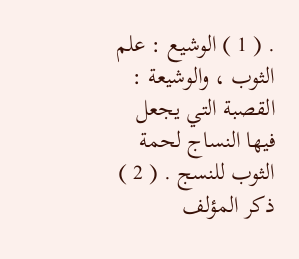. ( 1 ) الوشيع : علم الثوب ، والوشيعة : القصبة التي يجعل فيها النساج لحمة الثوب للنسج . ( 2 ) ذكر المؤلف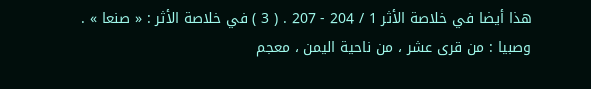هذا أيضا في خلاصة الأثر 1 / 204 - 207 . ( 3 ) في خلاصة الأثر : « صنعا » . وصبيا : من قرى عشر ، من ناحية اليمن ، معجم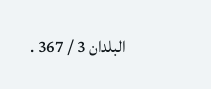البلدان 3 / 367 .